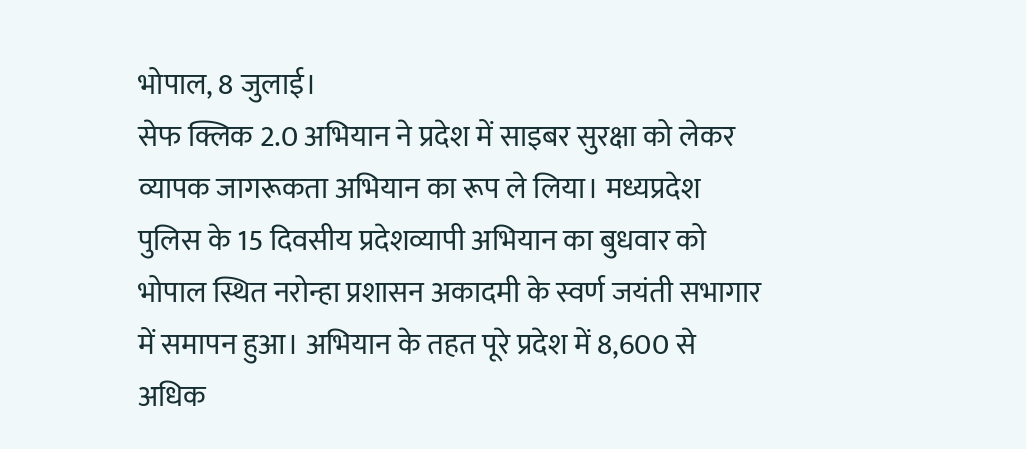भोपाल, 8 जुलाई।
सेफ क्लिक 2.0 अभियान ने प्रदेश में साइबर सुरक्षा को लेकर व्यापक जागरूकता अभियान का रूप ले लिया। मध्यप्रदेश पुलिस के 15 दिवसीय प्रदेशव्यापी अभियान का बुधवार को भोपाल स्थित नरोन्हा प्रशासन अकादमी के स्वर्ण जयंती सभागार में समापन हुआ। अभियान के तहत पूरे प्रदेश में 8,600 से अधिक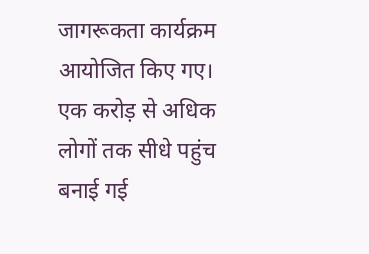जागरूकता कार्यक्रम आयोजित किए गए। एक करोड़ से अधिक लोगों तक सीधे पहुंच बनाई गई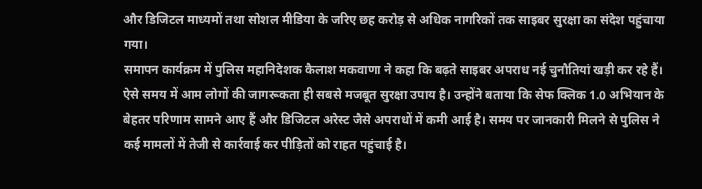और डिजिटल माध्यमों तथा सोशल मीडिया के जरिए छह करोड़ से अधिक नागरिकों तक साइबर सुरक्षा का संदेश पहुंचाया गया।
समापन कार्यक्रम में पुलिस महानिदेशक कैलाश मकवाणा ने कहा कि बढ़ते साइबर अपराध नई चुनौतियां खड़ी कर रहे हैं। ऐसे समय में आम लोगों की जागरूकता ही सबसे मजबूत सुरक्षा उपाय है। उन्होंने बताया कि सेफ क्लिक 1.0 अभियान के बेहतर परिणाम सामने आए हैं और डिजिटल अरेस्ट जैसे अपराधों में कमी आई है। समय पर जानकारी मिलने से पुलिस ने कई मामलों में तेजी से कार्रवाई कर पीड़ितों को राहत पहुंचाई है।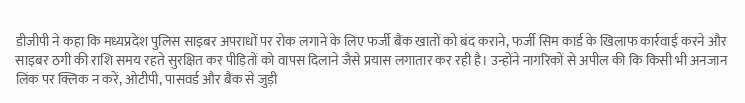डीजीपी ने कहा कि मध्यप्रदेश पुलिस साइबर अपराधों पर रोक लगाने के लिए फर्जी बैंक खातों को बंद कराने, फर्जी सिम कार्ड के खिलाफ कार्रवाई करने और साइबर ठगी की राशि समय रहते सुरक्षित कर पीड़ितों को वापस दिलाने जैसे प्रयास लगातार कर रही है। उन्होंने नागरिकों से अपील की कि किसी भी अनजान लिंक पर क्लिक न करें, ओटीपी, पासवर्ड और बैंक से जुड़ी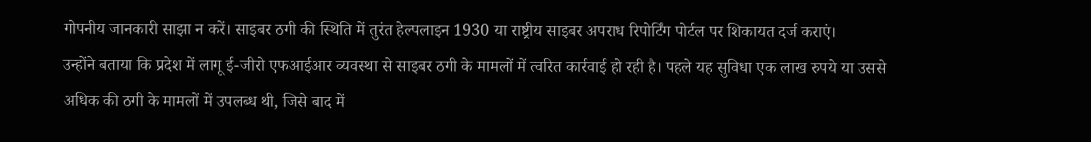गोपनीय जानकारी साझा न करें। साइबर ठगी की स्थिति में तुरंत हेल्पलाइन 1930 या राष्ट्रीय साइबर अपराध रिपोर्टिंग पोर्टल पर शिकायत दर्ज कराएं।
उन्होंने बताया कि प्रदेश में लागू ई-जीरो एफआईआर व्यवस्था से साइबर ठगी के मामलों में त्वरित कार्रवाई हो रही है। पहले यह सुविधा एक लाख रुपये या उससे अधिक की ठगी के मामलों में उपलब्ध थी, जिसे बाद में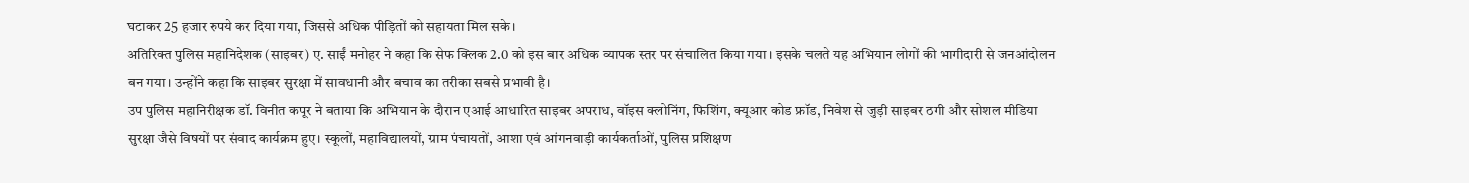घटाकर 25 हजार रुपये कर दिया गया, जिससे अधिक पीड़ितों को सहायता मिल सके।
अतिरिक्त पुलिस महानिदेशक (साइबर) ए. साईं मनोहर ने कहा कि सेफ क्लिक 2.0 को इस बार अधिक व्यापक स्तर पर संचालित किया गया। इसके चलते यह अभियान लोगों की भागीदारी से जनआंदोलन बन गया। उन्होंने कहा कि साइबर सुरक्षा में सावधानी और बचाव का तरीका सबसे प्रभावी है।
उप पुलिस महानिरीक्षक डॉ. विनीत कपूर ने बताया कि अभियान के दौरान एआई आधारित साइबर अपराध, वॉइस क्लोनिंग, फिशिंग, क्यूआर कोड फ्रॉड, निवेश से जुड़ी साइबर ठगी और सोशल मीडिया सुरक्षा जैसे विषयों पर संवाद कार्यक्रम हुए। स्कूलों, महाविद्यालयों, ग्राम पंचायतों, आशा एवं आंगनवाड़ी कार्यकर्ताओं, पुलिस प्रशिक्षण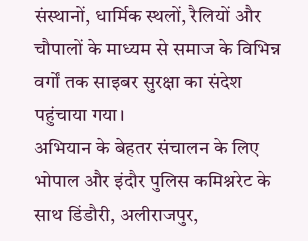संस्थानों, धार्मिक स्थलों, रैलियों और चौपालों के माध्यम से समाज के विभिन्न वर्गों तक साइबर सुरक्षा का संदेश पहुंचाया गया।
अभियान के बेहतर संचालन के लिए भोपाल और इंदौर पुलिस कमिश्नरेट के साथ डिंडौरी, अलीराजपुर,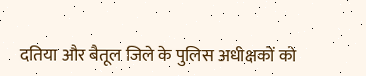दतिया और बैतूल जिले के पुलिस अधीक्षकों को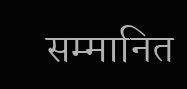सम्मानित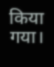किया गया।